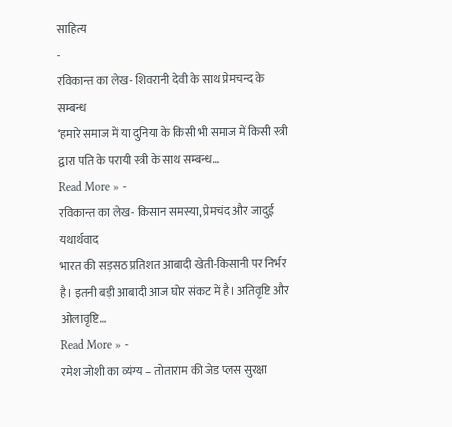साहित्य
-
रविकान्त का लेख- शिवरानी देवी के साथ प्रेमचन्द के सम्बन्ध
‘हमारे समाज में या दुनिया के किसी भी समाज में किसी स्त्री द्वारा पति के परायी स्त्री के साथ सम्बन्ध…
Read More » -
रविकान्त का लेख- किसान समस्या, प्रेमचंद और जादुई यथार्थवाद
भारत की सड़सठ प्रतिशत आबादी खेती-किसानी पर निर्भर है। इतनी बड़ी आबादी आज घोर संकट में है। अतिवृष्टि और ओलावृष्टि…
Read More » -
रमेश जोशी का व्यंग्य – तोताराम की जेड प्लस सुरक्षा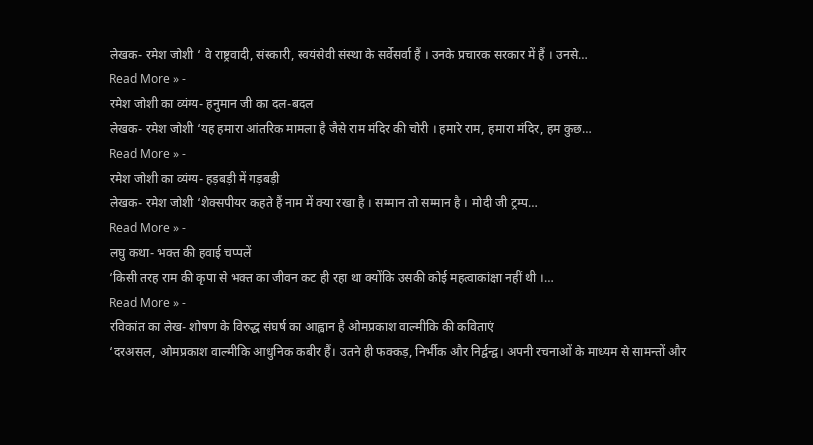लेखक- रमेश जोशी ‘ वे राष्ट्रवादी, संस्कारी, स्वयंसेवी संस्था के सर्वेसर्वा हैं । उनके प्रचारक सरकार में हैं । उनसे…
Read More » -
रमेश जोशी का व्यंग्य- हनुमान जी का दल-बदल
लेखक- रमेश जोशी ‘यह हमारा आंतरिक मामला है जैसे राम मंदिर की चोरी । हमारे राम, हमारा मंदिर, हम कुछ…
Read More » -
रमेश जोशी का व्यंग्य- हड़बड़ी में गड़बड़ी
लेखक- रमेश जोशी ‘शेक्सपीयर कहते हैं नाम में क्या रखा है । सम्मान तो सम्मान है । मोदी जी ट्रम्प…
Read More » -
लघु कथा- भक्त की हवाई चप्पलें
‘किसी तरह राम की कृपा से भक्त का जीवन कट ही रहा था क्योंकि उसकी कोई महत्वाकांक्षा नहीं थी ।…
Read More » -
रविकांत का लेख- शोषण के विरुद्ध संघर्ष का आह्वान है ओमप्रकाश वाल्मीकि की कविताएं
‘दरअसल, ओमप्रकाश वाल्मीकि आधुनिक कबीर हैं। उतने ही फक्कड़, निर्भीक और निर्द्वन्द्व। अपनी रचनाओं के माध्यम से सामन्तों और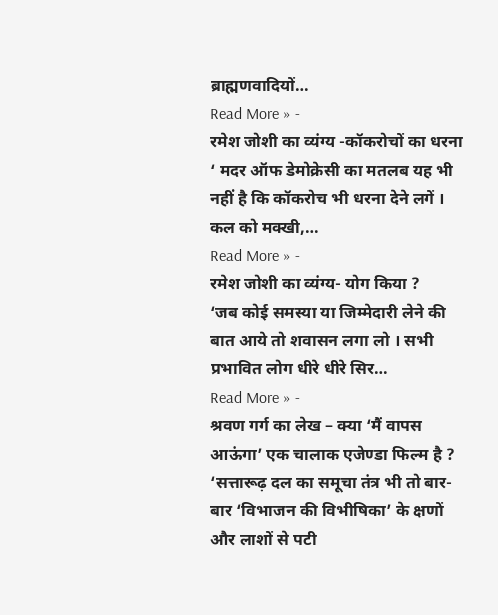ब्राह्मणवादियों…
Read More » -
रमेश जोशी का व्यंग्य -कॉकरोचों का धरना
‘ मदर ऑफ डेमोक्रेसी का मतलब यह भी नहीं है कि कॉकरोच भी धरना देने लगें । कल को मक्खी,…
Read More » -
रमेश जोशी का व्यंग्य- योग किया ?
‘जब कोई समस्या या जिम्मेदारी लेने की बात आये तो शवासन लगा लो । सभी प्रभावित लोग धीरे धीरे सिर…
Read More » -
श्रवण गर्ग का लेख – क्या ‘मैं वापस आऊंगा’ एक चालाक एजेण्डा फिल्म है ?
‘सत्तारूढ़ दल का समूचा तंत्र भी तो बार-बार ‘विभाजन की विभीषिका’ के क्षणों और लाशों से पटी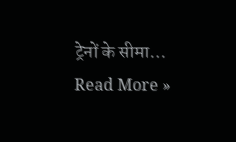ट्रेनों के सीमा…
Read More »